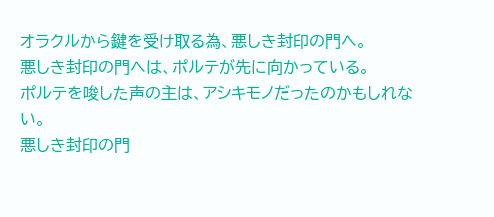オラクルから鍵を受け取る為、悪しき封印の門へ。
悪しき封印の門へは、ポルテが先に向かっている。
ポルテを唆した声の主は、アシキモノだったのかもしれない。
悪しき封印の門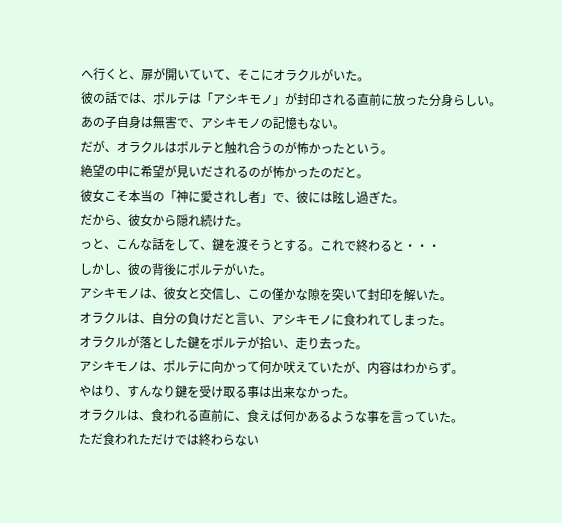へ行くと、扉が開いていて、そこにオラクルがいた。
彼の話では、ポルテは「アシキモノ」が封印される直前に放った分身らしい。
あの子自身は無害で、アシキモノの記憶もない。
だが、オラクルはポルテと触れ合うのが怖かったという。
絶望の中に希望が見いだされるのが怖かったのだと。
彼女こそ本当の「神に愛されし者」で、彼には眩し過ぎた。
だから、彼女から隠れ続けた。
っと、こんな話をして、鍵を渡そうとする。これで終わると・・・
しかし、彼の背後にポルテがいた。
アシキモノは、彼女と交信し、この僅かな隙を突いて封印を解いた。
オラクルは、自分の負けだと言い、アシキモノに食われてしまった。
オラクルが落とした鍵をポルテが拾い、走り去った。
アシキモノは、ポルテに向かって何か吠えていたが、内容はわからず。
やはり、すんなり鍵を受け取る事は出来なかった。
オラクルは、食われる直前に、食えば何かあるような事を言っていた。
ただ食われただけでは終わらない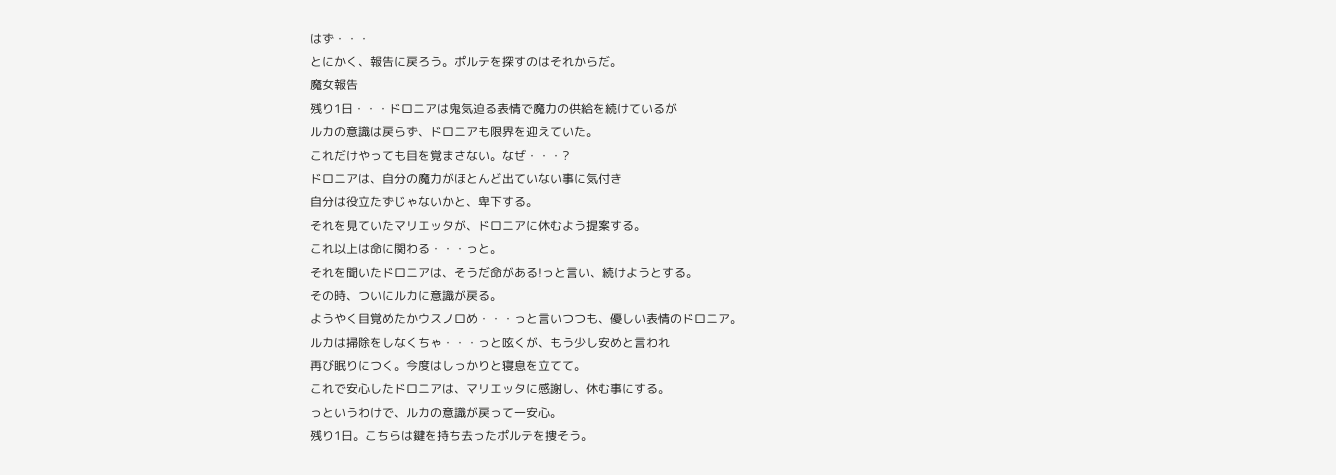はず・・・
とにかく、報告に戻ろう。ポルテを探すのはそれからだ。
魔女報告
残り1日・・・ドロニアは鬼気迫る表情で魔力の供給を続けているが
ルカの意識は戻らず、ドロニアも限界を迎えていた。
これだけやっても目を覚まさない。なぜ・・・?
ドロニアは、自分の魔力がほとんど出ていない事に気付き
自分は役立たずじゃないかと、卑下する。
それを見ていたマリエッタが、ドロニアに休むよう提案する。
これ以上は命に関わる・・・っと。
それを聞いたドロニアは、そうだ命がある!っと言い、続けようとする。
その時、ついにルカに意識が戻る。
ようやく目覚めたかウスノロめ・・・っと言いつつも、優しい表情のドロニア。
ルカは掃除をしなくちゃ・・・っと呟くが、もう少し安めと言われ
再び眠りにつく。今度はしっかりと寝息を立てて。
これで安心したドロニアは、マリエッタに感謝し、休む事にする。
っというわけで、ルカの意識が戻って一安心。
残り1日。こちらは鍵を持ち去ったポルテを捜そう。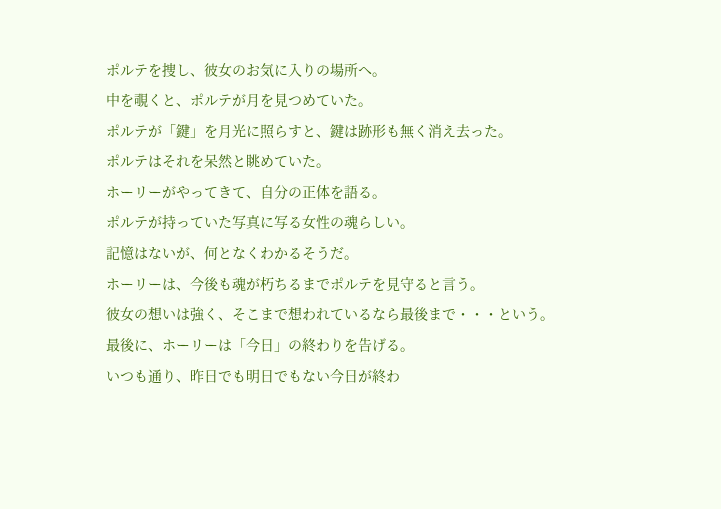ポルテを捜し、彼女のお気に入りの場所へ。
中を覗くと、ポルテが月を見つめていた。
ポルテが「鍵」を月光に照らすと、鍵は跡形も無く消え去った。
ポルテはそれを呆然と眺めていた。
ホーリーがやってきて、自分の正体を語る。
ポルテが持っていた写真に写る女性の魂らしい。
記憶はないが、何となくわかるそうだ。
ホーリーは、今後も魂が朽ちるまでポルテを見守ると言う。
彼女の想いは強く、そこまで想われているなら最後まで・・・という。
最後に、ホーリーは「今日」の終わりを告げる。
いつも通り、昨日でも明日でもない今日が終わ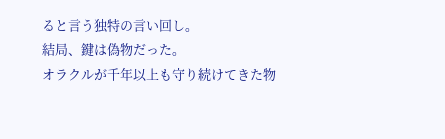ると言う独特の言い回し。
結局、鍵は偽物だった。
オラクルが千年以上も守り続けてきた物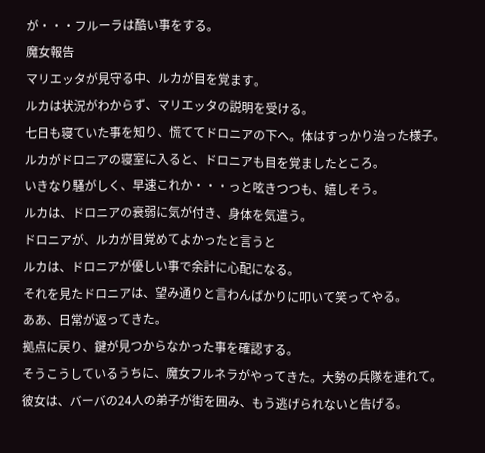が・・・フルーラは酷い事をする。
魔女報告
マリエッタが見守る中、ルカが目を覚ます。
ルカは状況がわからず、マリエッタの説明を受ける。
七日も寝ていた事を知り、慌ててドロニアの下へ。体はすっかり治った様子。
ルカがドロニアの寝室に入ると、ドロニアも目を覚ましたところ。
いきなり騒がしく、早速これか・・・っと呟きつつも、嬉しそう。
ルカは、ドロニアの衰弱に気が付き、身体を気遣う。
ドロニアが、ルカが目覚めてよかったと言うと
ルカは、ドロニアが優しい事で余計に心配になる。
それを見たドロニアは、望み通りと言わんばかりに叩いて笑ってやる。
ああ、日常が返ってきた。
拠点に戻り、鍵が見つからなかった事を確認する。
そうこうしているうちに、魔女フルネラがやってきた。大勢の兵隊を連れて。
彼女は、バーバの24人の弟子が街を囲み、もう逃げられないと告げる。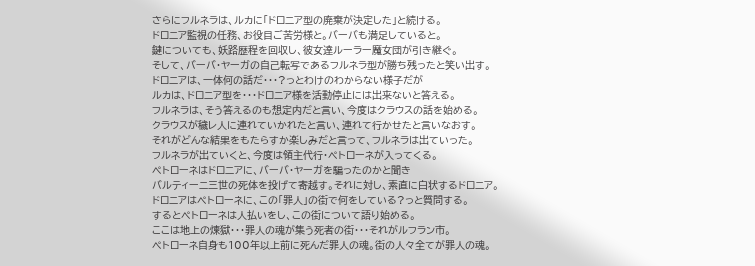さらにフルネラは、ルカに「ドロニア型の廃棄が決定した」と続ける。
ドロニア監視の任務、お役目ご苦労様と。バーバも満足していると。
鍵についても、妖路歴程を回収し、彼女達ルーラー魔女団が引き継ぐ。
そして、バーバ・ヤーガの自己転写であるフルネラ型が勝ち残ったと笑い出す。
ドロニアは、一体何の話だ・・・?っとわけのわからない様子だが
ルカは、ドロニア型を・・・ドロニア様を活動停止には出来ないと答える。
フルネラは、そう答えるのも想定内だと言い、今度はクラウスの話を始める。
クラウスが穢レ人に連れていかれたと言い、連れて行かせたと言いなおす。
それがどんな結果をもたらすか楽しみだと言って、フルネラは出ていった。
フルネラが出ていくと、今度は領主代行・ペトローネが入ってくる。
ペトローネはドロニアに、バーバ・ヤーガを騙ったのかと聞き
バルティーニ三世の死体を投げて寄越す。それに対し、素直に白状するドロニア。
ドロニアはペトローネに、この「罪人」の街で何をしている?っと質問する。
するとペトローネは人払いをし、この街について語り始める。
ここは地上の煉獄・・・罪人の魂が集う死者の街・・・それがルフラン市。
ペトローネ自身も100年以上前に死んだ罪人の魂。街の人々全てが罪人の魂。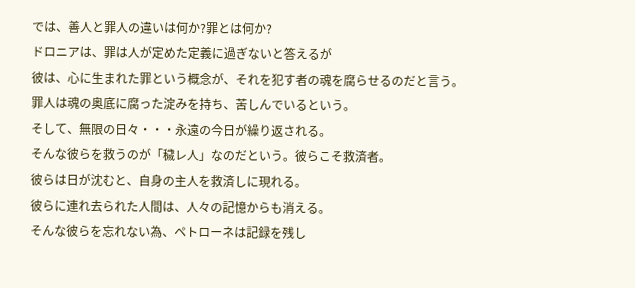では、善人と罪人の違いは何か?罪とは何か?
ドロニアは、罪は人が定めた定義に過ぎないと答えるが
彼は、心に生まれた罪という概念が、それを犯す者の魂を腐らせるのだと言う。
罪人は魂の奥底に腐った淀みを持ち、苦しんでいるという。
そして、無限の日々・・・永遠の今日が繰り返される。
そんな彼らを救うのが「穢レ人」なのだという。彼らこそ救済者。
彼らは日が沈むと、自身の主人を救済しに現れる。
彼らに連れ去られた人間は、人々の記憶からも消える。
そんな彼らを忘れない為、ペトローネは記録を残し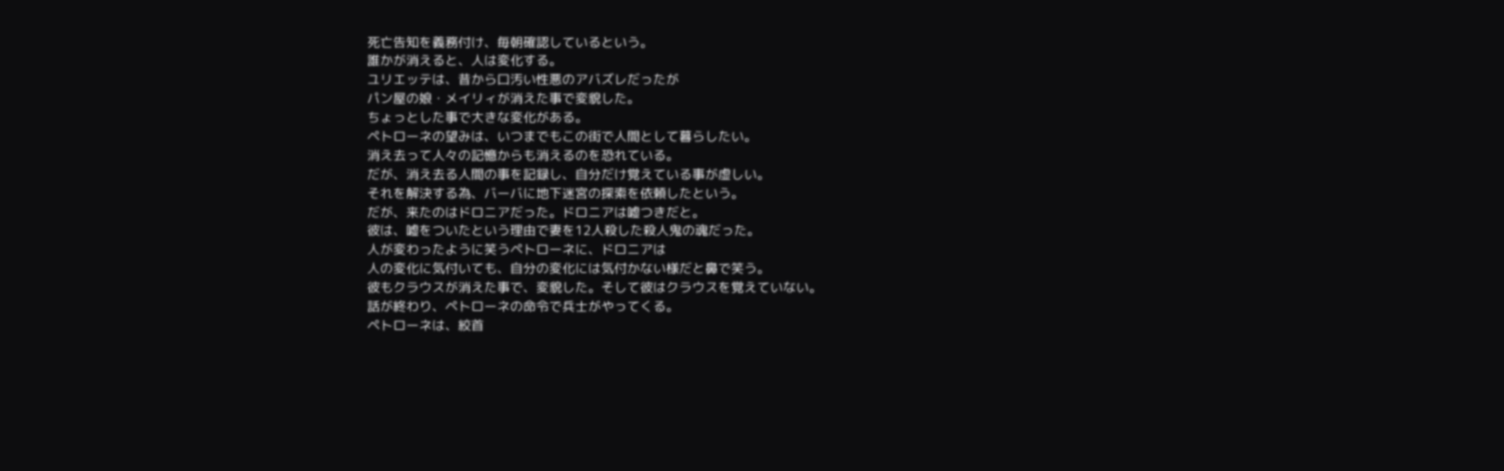死亡告知を義務付け、毎朝確認しているという。
誰かが消えると、人は変化する。
ユリエッテは、昔から口汚い性悪のアバズレだったが
パン屋の娘・メイリィが消えた事で変貌した。
ちょっとした事で大きな変化がある。
ペトローネの望みは、いつまでもこの街で人間として暮らしたい。
消え去って人々の記憶からも消えるのを恐れている。
だが、消え去る人間の事を記録し、自分だけ覚えている事が虚しい。
それを解決する為、バーバに地下迷宮の探索を依頼したという。
だが、来たのはドロニアだった。ドロニアは嘘つきだと。
彼は、嘘をついたという理由で妻を12人殺した殺人鬼の魂だった。
人が変わったように笑うペトローネに、ドロニアは
人の変化に気付いても、自分の変化には気付かない様だと鼻で笑う。
彼もクラウスが消えた事で、変貌した。そして彼はクラウスを覚えていない。
話が終わり、ペトローネの命令で兵士がやってくる。
ペトローネは、絞首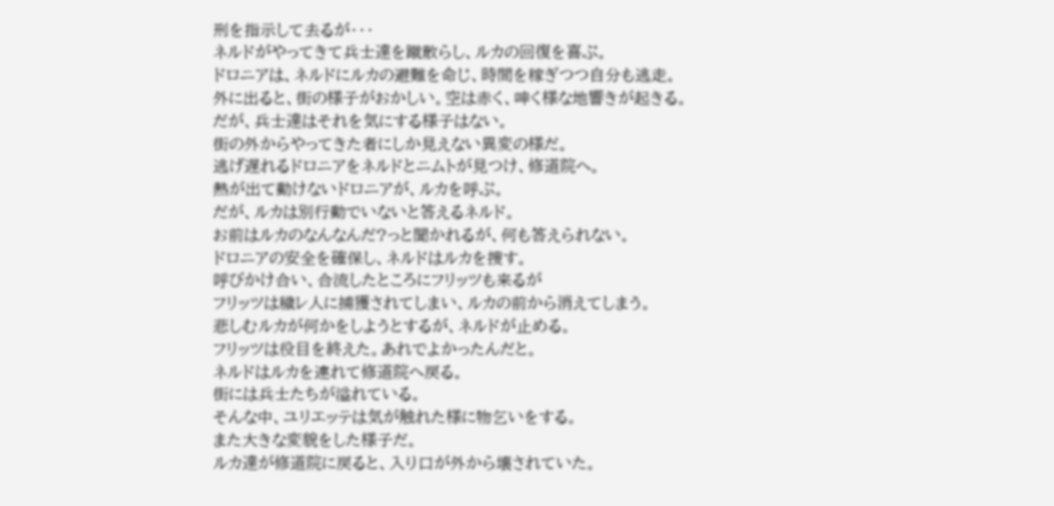刑を指示して去るが・・・
ネルドがやってきて兵士達を蹴散らし、ルカの回復を喜ぶ。
ドロニアは、ネルドにルカの避難を命じ、時間を稼ぎつつ自分も逃走。
外に出ると、街の様子がおかしい。空は赤く、呻く様な地響きが起きる。
だが、兵士達はそれを気にする様子はない。
街の外からやってきた者にしか見えない異変の様だ。
逃げ遅れるドロニアをネルドとニムトが見つけ、修道院へ。
熱が出て動けないドロニアが、ルカを呼ぶ。
だが、ルカは別行動でいないと答えるネルド。
お前はルカのなんなんだ?っと聞かれるが、何も答えられない。
ドロニアの安全を確保し、ネルドはルカを捜す。
呼びかけ合い、合流したところにフリッツも来るが
フリッツは穢レ人に捕獲されてしまい、ルカの前から消えてしまう。
悲しむルカが何かをしようとするが、ネルドが止める。
フリッツは役目を終えた。あれでよかったんだと。
ネルドはルカを連れて修道院へ戻る。
街には兵士たちが溢れている。
そんな中、ユリエッテは気が触れた様に物乞いをする。
また大きな変貌をした様子だ。
ルカ達が修道院に戻ると、入り口が外から壊されていた。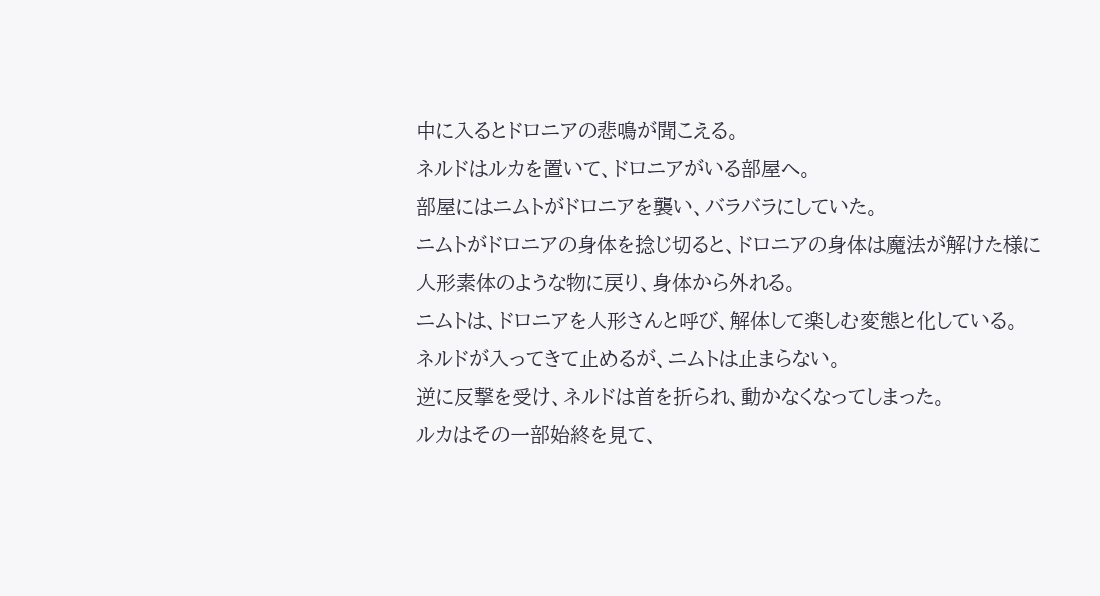中に入るとドロニアの悲鳴が聞こえる。
ネルドはルカを置いて、ドロニアがいる部屋へ。
部屋にはニムトがドロニアを襲い、バラバラにしていた。
ニムトがドロニアの身体を捻じ切ると、ドロニアの身体は魔法が解けた様に
人形素体のような物に戻り、身体から外れる。
ニムトは、ドロニアを人形さんと呼び、解体して楽しむ変態と化している。
ネルドが入ってきて止めるが、ニムトは止まらない。
逆に反撃を受け、ネルドは首を折られ、動かなくなってしまった。
ルカはその一部始終を見て、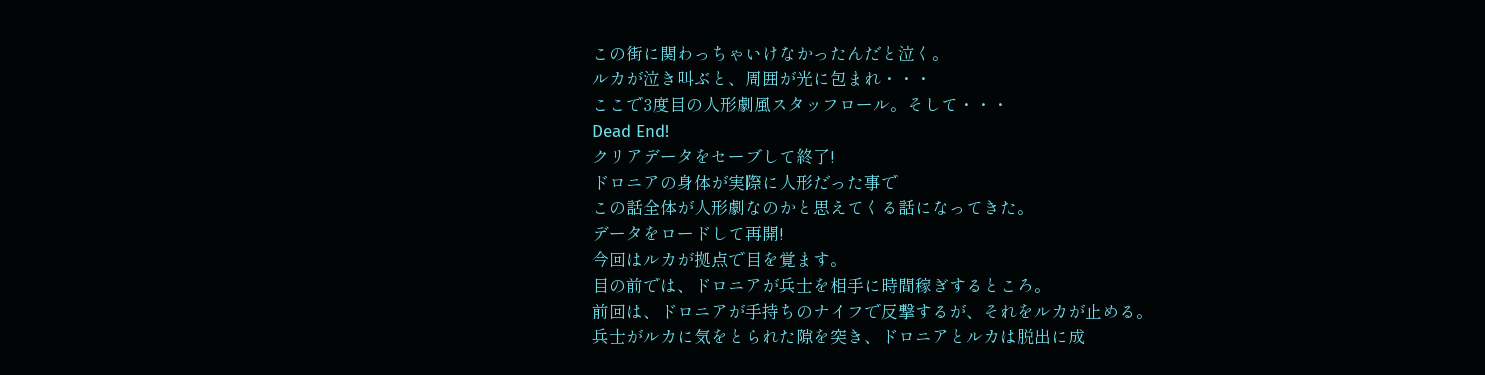この街に関わっちゃいけなかったんだと泣く。
ルカが泣き叫ぶと、周囲が光に包まれ・・・
ここで3度目の人形劇風スタッフロール。そして・・・
Dead End!
クリアデータをセーブして終了!
ドロニアの身体が実際に人形だった事で
この話全体が人形劇なのかと思えてくる話になってきた。
データをロードして再開!
今回はルカが拠点で目を覚ます。
目の前では、ドロニアが兵士を相手に時間稼ぎするところ。
前回は、ドロニアが手持ちのナイフで反撃するが、それをルカが止める。
兵士がルカに気をとられた隙を突き、ドロニアとルカは脱出に成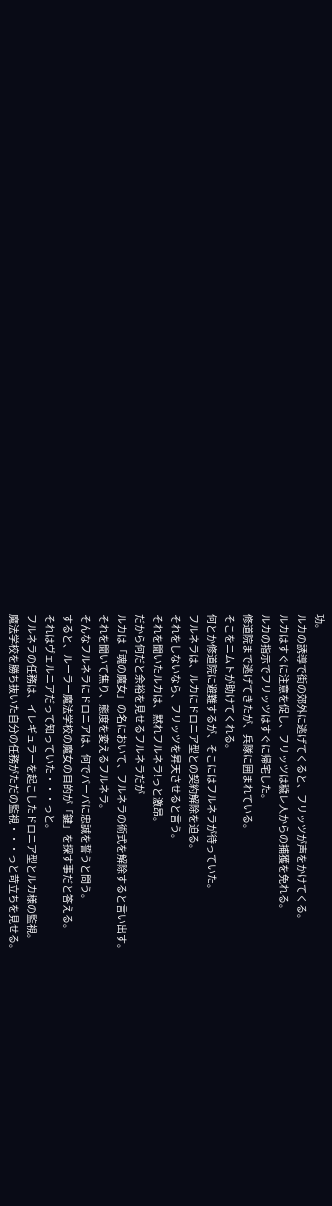功。
ルカの誘導で街の郊外に逃げてくると、フリッツが声をかけてくる。
ルカはすぐに注意を促し、フリッツは穢レ人からの捕獲を免れる。
ルカの指示でフリッツはすぐに帰宅した。
修道院まで逃げてきたが、兵隊に囲まれている。
そこをニムトが助けてくれる。
何とか修道院に避難するが、そこにはフルネラが待っていた。
フルネラは、ルカにドロニア型との契約解除を迫る。
それをしないなら、フリッツを昇天させると言う。
それを聞いたルカは、黙れフルネラ!っと激昂。
だから何だと余裕を見せるフルネラだが
ルカは「魂の魔女」の名において、フルネラの術式を解除すると言い出す。
それを聞いて焦り、態度を変えるフルネラ。
そんなフルネラにドロニアは、何でバーバに忠誠を誓うと問う。
すると、ルーラー魔法学校の魔女の目的が「鍵」を探す事だと答える。
それはヴェルニアだって知っていた・・・っと。
フルネラの任務は、イレギュラーを起こしたドロニア型とルカ様の監視。
魔法学校を勝ち抜いた自分の任務がただの監視・・・っと苛立ちを見せる。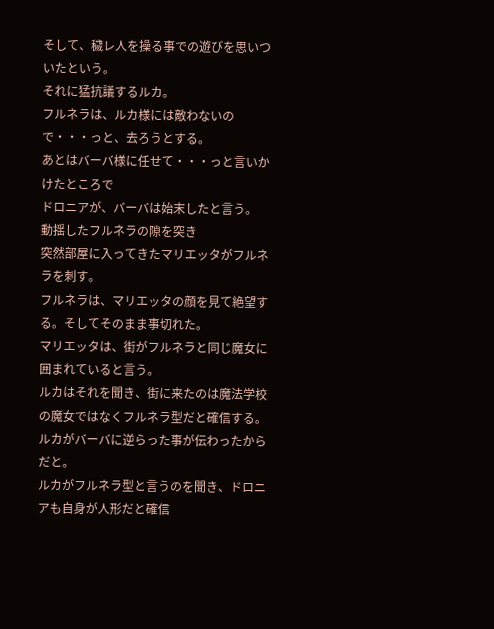そして、穢レ人を操る事での遊びを思いついたという。
それに猛抗議するルカ。
フルネラは、ルカ様には敵わないので・・・っと、去ろうとする。
あとはバーバ様に任せて・・・っと言いかけたところで
ドロニアが、バーバは始末したと言う。
動揺したフルネラの隙を突き
突然部屋に入ってきたマリエッタがフルネラを刺す。
フルネラは、マリエッタの顔を見て絶望する。そしてそのまま事切れた。
マリエッタは、街がフルネラと同じ魔女に囲まれていると言う。
ルカはそれを聞き、街に来たのは魔法学校の魔女ではなくフルネラ型だと確信する。
ルカがバーバに逆らった事が伝わったからだと。
ルカがフルネラ型と言うのを聞き、ドロニアも自身が人形だと確信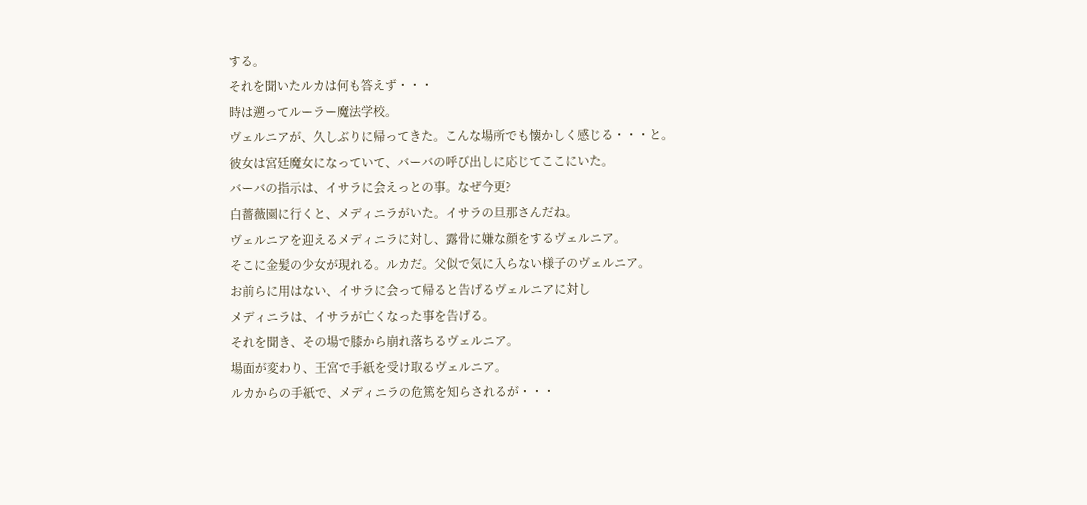する。
それを聞いたルカは何も答えず・・・
時は遡ってルーラー魔法学校。
ヴェルニアが、久しぶりに帰ってきた。こんな場所でも懐かしく感じる・・・と。
彼女は宮廷魔女になっていて、バーバの呼び出しに応じてここにいた。
バーバの指示は、イサラに会えっとの事。なぜ今更?
白薔薇園に行くと、メディニラがいた。イサラの旦那さんだね。
ヴェルニアを迎えるメディニラに対し、露骨に嫌な顔をするヴェルニア。
そこに金髪の少女が現れる。ルカだ。父似で気に入らない様子のヴェルニア。
お前らに用はない、イサラに会って帰ると告げるヴェルニアに対し
メディニラは、イサラが亡くなった事を告げる。
それを聞き、その場で膝から崩れ落ちるヴェルニア。
場面が変わり、王宮で手紙を受け取るヴェルニア。
ルカからの手紙で、メディニラの危篤を知らされるが・・・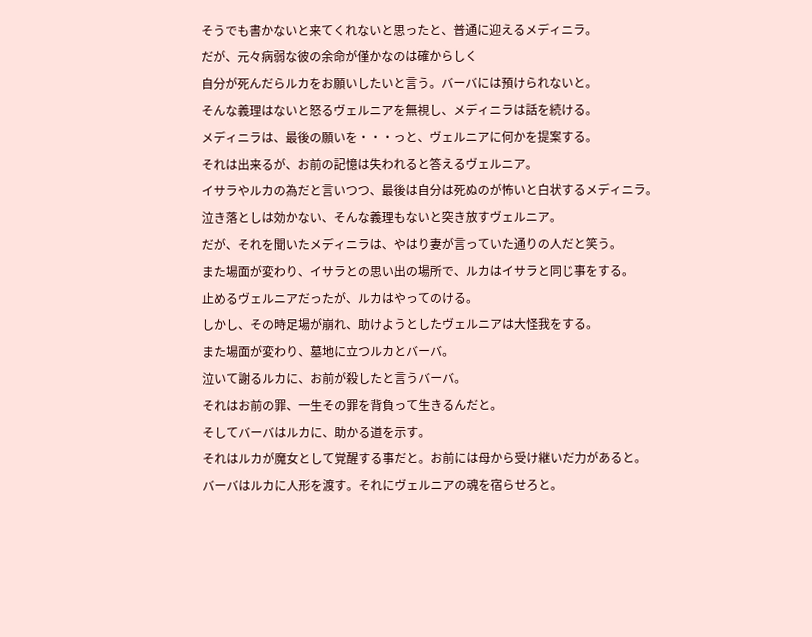そうでも書かないと来てくれないと思ったと、普通に迎えるメディニラ。
だが、元々病弱な彼の余命が僅かなのは確からしく
自分が死んだらルカをお願いしたいと言う。バーバには預けられないと。
そんな義理はないと怒るヴェルニアを無視し、メディニラは話を続ける。
メディニラは、最後の願いを・・・っと、ヴェルニアに何かを提案する。
それは出来るが、お前の記憶は失われると答えるヴェルニア。
イサラやルカの為だと言いつつ、最後は自分は死ぬのが怖いと白状するメディニラ。
泣き落としは効かない、そんな義理もないと突き放すヴェルニア。
だが、それを聞いたメディニラは、やはり妻が言っていた通りの人だと笑う。
また場面が変わり、イサラとの思い出の場所で、ルカはイサラと同じ事をする。
止めるヴェルニアだったが、ルカはやってのける。
しかし、その時足場が崩れ、助けようとしたヴェルニアは大怪我をする。
また場面が変わり、墓地に立つルカとバーバ。
泣いて謝るルカに、お前が殺したと言うバーバ。
それはお前の罪、一生その罪を背負って生きるんだと。
そしてバーバはルカに、助かる道を示す。
それはルカが魔女として覚醒する事だと。お前には母から受け継いだ力があると。
バーバはルカに人形を渡す。それにヴェルニアの魂を宿らせろと。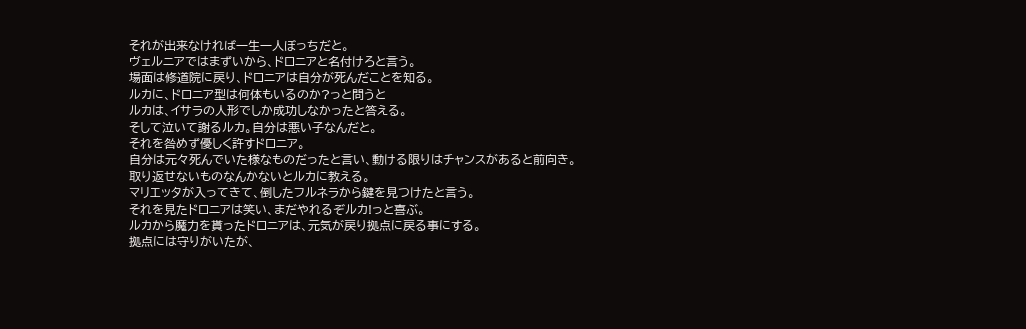それが出来なければ一生一人ぼっちだと。
ヴェルニアではまずいから、ドロニアと名付けろと言う。
場面は修道院に戻り、ドロニアは自分が死んだことを知る。
ルカに、ドロニア型は何体もいるのか?っと問うと
ルカは、イサラの人形でしか成功しなかったと答える。
そして泣いて謝るルカ。自分は悪い子なんだと。
それを咎めず優しく許すドロニア。
自分は元々死んでいた様なものだったと言い、動ける限りはチャンスがあると前向き。
取り返せないものなんかないとルカに教える。
マリエッタが入ってきて、倒したフルネラから鍵を見つけたと言う。
それを見たドロニアは笑い、まだやれるぞルカ!っと喜ぶ。
ルカから魔力を貰ったドロニアは、元気が戻り拠点に戻る事にする。
拠点には守りがいたが、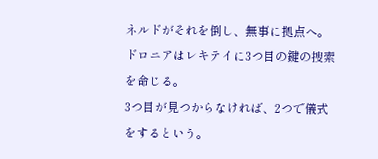ネルドがそれを倒し、無事に拠点へ。
ドロニアはレキテイに3つ目の鍵の捜索を命じる。
3つ目が見つからなければ、2つで儀式をするという。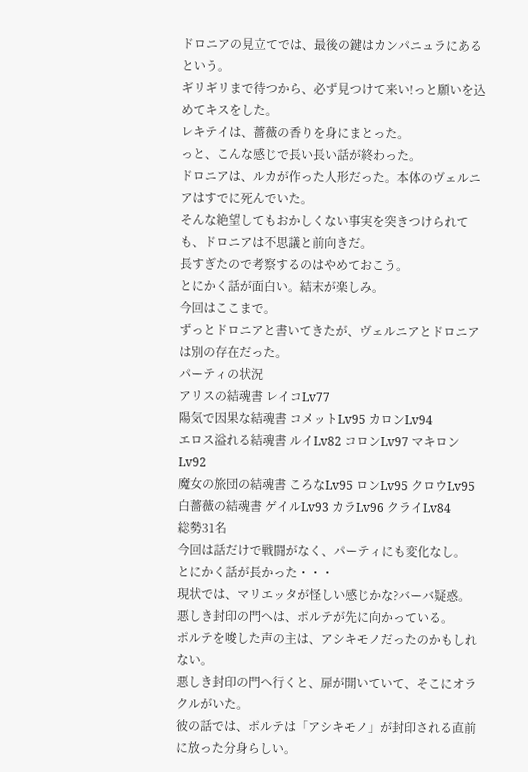ドロニアの見立てでは、最後の鍵はカンパニュラにあるという。
ギリギリまで待つから、必ず見つけて来い!っと願いを込めてキスをした。
レキテイは、薔薇の香りを身にまとった。
っと、こんな感じで長い長い話が終わった。
ドロニアは、ルカが作った人形だった。本体のヴェルニアはすでに死んでいた。
そんな絶望してもおかしくない事実を突きつけられても、ドロニアは不思議と前向きだ。
長すぎたので考察するのはやめておこう。
とにかく話が面白い。結末が楽しみ。
今回はここまで。
ずっとドロニアと書いてきたが、ヴェルニアとドロニアは別の存在だった。
パーティの状況
アリスの結魂書 レイコLv77
陽気で因果な結魂書 コメットLv95 カロンLv94
エロス溢れる結魂書 ルイLv82 コロンLv97 マキロンLv92
魔女の旅団の結魂書 ころなLv95 ロンLv95 クロウLv95
白薔薇の結魂書 ゲイルLv93 カラLv96 クライLv84
総勢31名
今回は話だけで戦闘がなく、パーティにも変化なし。
とにかく話が長かった・・・
現状では、マリエッタが怪しい感じかな?バーバ疑惑。
悪しき封印の門へは、ポルテが先に向かっている。
ポルテを唆した声の主は、アシキモノだったのかもしれない。
悪しき封印の門へ行くと、扉が開いていて、そこにオラクルがいた。
彼の話では、ポルテは「アシキモノ」が封印される直前に放った分身らしい。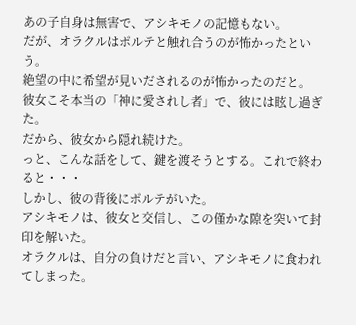あの子自身は無害で、アシキモノの記憶もない。
だが、オラクルはポルテと触れ合うのが怖かったという。
絶望の中に希望が見いだされるのが怖かったのだと。
彼女こそ本当の「神に愛されし者」で、彼には眩し過ぎた。
だから、彼女から隠れ続けた。
っと、こんな話をして、鍵を渡そうとする。これで終わると・・・
しかし、彼の背後にポルテがいた。
アシキモノは、彼女と交信し、この僅かな隙を突いて封印を解いた。
オラクルは、自分の負けだと言い、アシキモノに食われてしまった。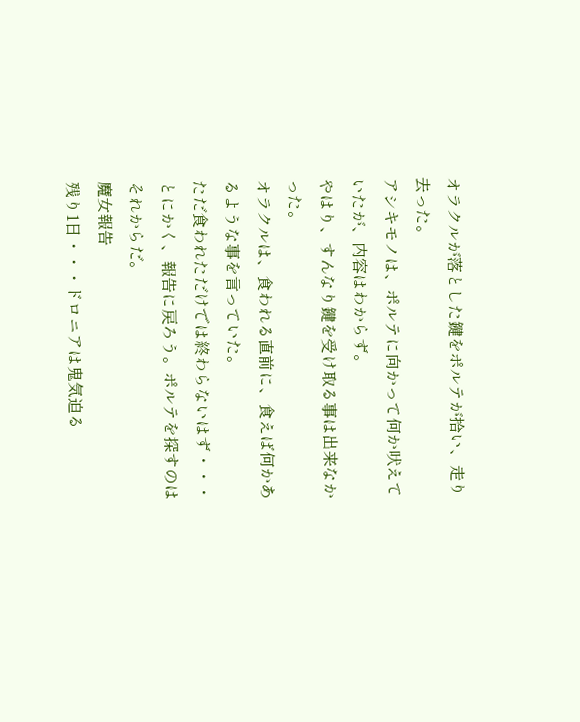オラクルが落とした鍵をポルテが拾い、走り去った。
アシキモノは、ポルテに向かって何か吠えていたが、内容はわからず。
やはり、すんなり鍵を受け取る事は出来なかった。
オラクルは、食われる直前に、食えば何かあるような事を言っていた。
ただ食われただけでは終わらないはず・・・
とにかく、報告に戻ろう。ポルテを探すのはそれからだ。
魔女報告
残り1日・・・ドロニアは鬼気迫る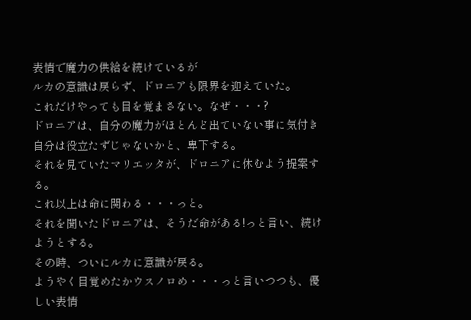表情で魔力の供給を続けているが
ルカの意識は戻らず、ドロニアも限界を迎えていた。
これだけやっても目を覚まさない。なぜ・・・?
ドロニアは、自分の魔力がほとんど出ていない事に気付き
自分は役立たずじゃないかと、卑下する。
それを見ていたマリエッタが、ドロニアに休むよう提案する。
これ以上は命に関わる・・・っと。
それを聞いたドロニアは、そうだ命がある!っと言い、続けようとする。
その時、ついにルカに意識が戻る。
ようやく目覚めたかウスノロめ・・・っと言いつつも、優しい表情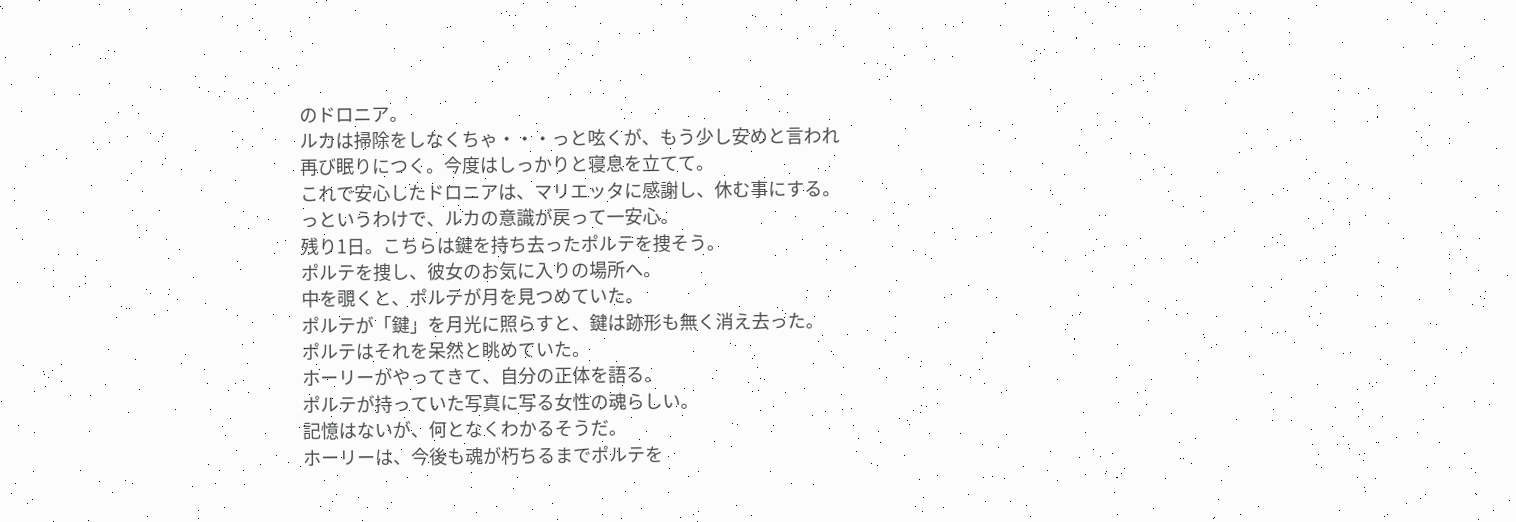のドロニア。
ルカは掃除をしなくちゃ・・・っと呟くが、もう少し安めと言われ
再び眠りにつく。今度はしっかりと寝息を立てて。
これで安心したドロニアは、マリエッタに感謝し、休む事にする。
っというわけで、ルカの意識が戻って一安心。
残り1日。こちらは鍵を持ち去ったポルテを捜そう。
ポルテを捜し、彼女のお気に入りの場所へ。
中を覗くと、ポルテが月を見つめていた。
ポルテが「鍵」を月光に照らすと、鍵は跡形も無く消え去った。
ポルテはそれを呆然と眺めていた。
ホーリーがやってきて、自分の正体を語る。
ポルテが持っていた写真に写る女性の魂らしい。
記憶はないが、何となくわかるそうだ。
ホーリーは、今後も魂が朽ちるまでポルテを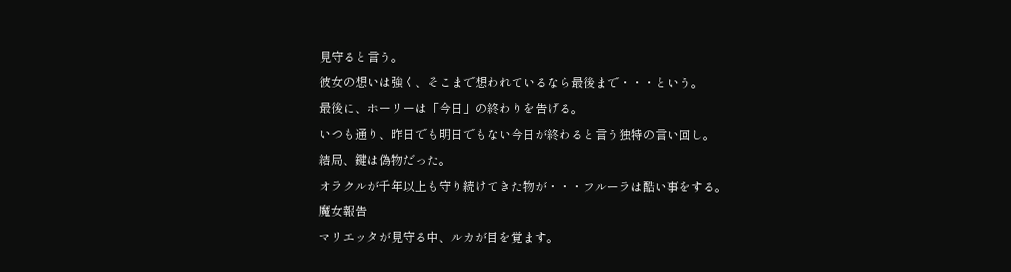見守ると言う。
彼女の想いは強く、そこまで想われているなら最後まで・・・という。
最後に、ホーリーは「今日」の終わりを告げる。
いつも通り、昨日でも明日でもない今日が終わると言う独特の言い回し。
結局、鍵は偽物だった。
オラクルが千年以上も守り続けてきた物が・・・フルーラは酷い事をする。
魔女報告
マリエッタが見守る中、ルカが目を覚ます。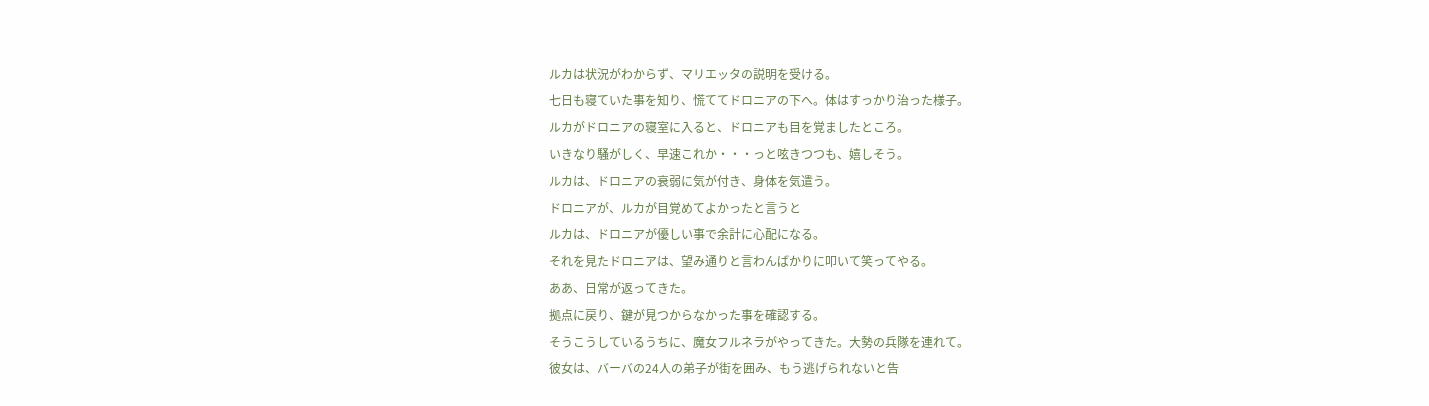ルカは状況がわからず、マリエッタの説明を受ける。
七日も寝ていた事を知り、慌ててドロニアの下へ。体はすっかり治った様子。
ルカがドロニアの寝室に入ると、ドロニアも目を覚ましたところ。
いきなり騒がしく、早速これか・・・っと呟きつつも、嬉しそう。
ルカは、ドロニアの衰弱に気が付き、身体を気遣う。
ドロニアが、ルカが目覚めてよかったと言うと
ルカは、ドロニアが優しい事で余計に心配になる。
それを見たドロニアは、望み通りと言わんばかりに叩いて笑ってやる。
ああ、日常が返ってきた。
拠点に戻り、鍵が見つからなかった事を確認する。
そうこうしているうちに、魔女フルネラがやってきた。大勢の兵隊を連れて。
彼女は、バーバの24人の弟子が街を囲み、もう逃げられないと告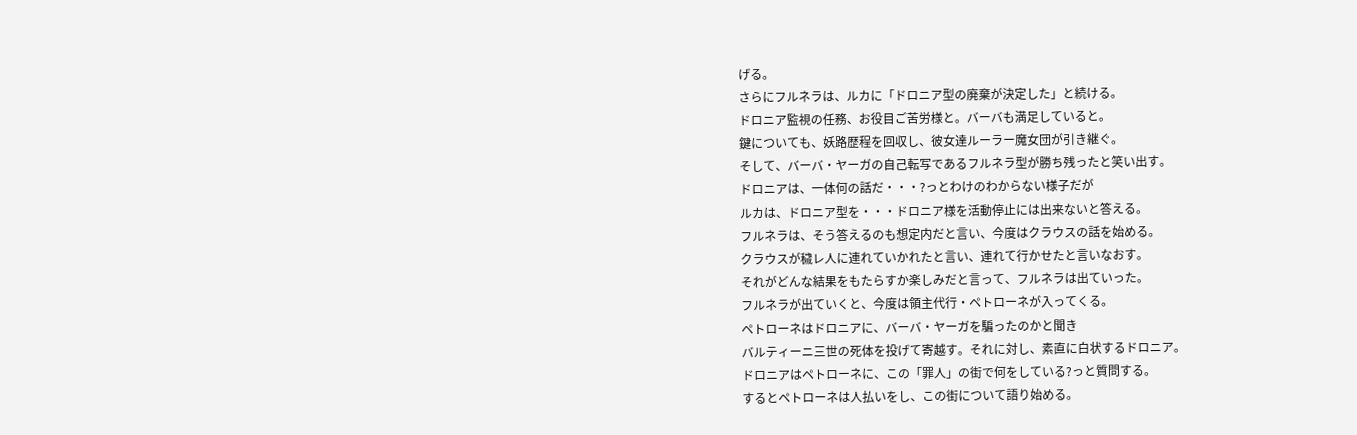げる。
さらにフルネラは、ルカに「ドロニア型の廃棄が決定した」と続ける。
ドロニア監視の任務、お役目ご苦労様と。バーバも満足していると。
鍵についても、妖路歴程を回収し、彼女達ルーラー魔女団が引き継ぐ。
そして、バーバ・ヤーガの自己転写であるフルネラ型が勝ち残ったと笑い出す。
ドロニアは、一体何の話だ・・・?っとわけのわからない様子だが
ルカは、ドロニア型を・・・ドロニア様を活動停止には出来ないと答える。
フルネラは、そう答えるのも想定内だと言い、今度はクラウスの話を始める。
クラウスが穢レ人に連れていかれたと言い、連れて行かせたと言いなおす。
それがどんな結果をもたらすか楽しみだと言って、フルネラは出ていった。
フルネラが出ていくと、今度は領主代行・ペトローネが入ってくる。
ペトローネはドロニアに、バーバ・ヤーガを騙ったのかと聞き
バルティーニ三世の死体を投げて寄越す。それに対し、素直に白状するドロニア。
ドロニアはペトローネに、この「罪人」の街で何をしている?っと質問する。
するとペトローネは人払いをし、この街について語り始める。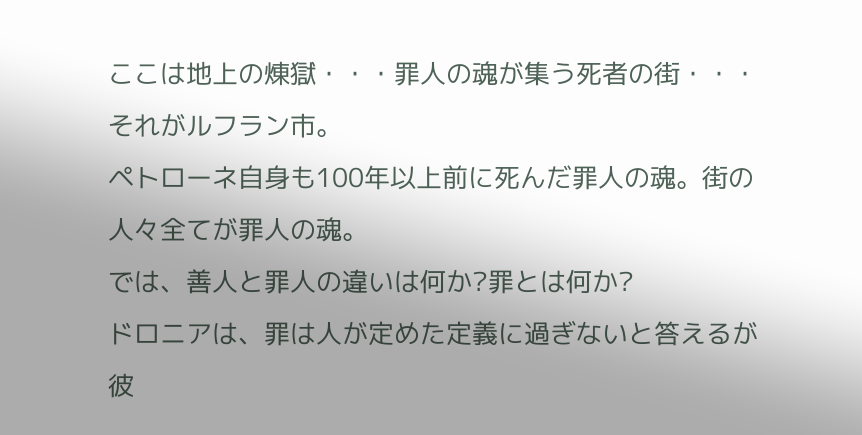ここは地上の煉獄・・・罪人の魂が集う死者の街・・・それがルフラン市。
ペトローネ自身も100年以上前に死んだ罪人の魂。街の人々全てが罪人の魂。
では、善人と罪人の違いは何か?罪とは何か?
ドロニアは、罪は人が定めた定義に過ぎないと答えるが
彼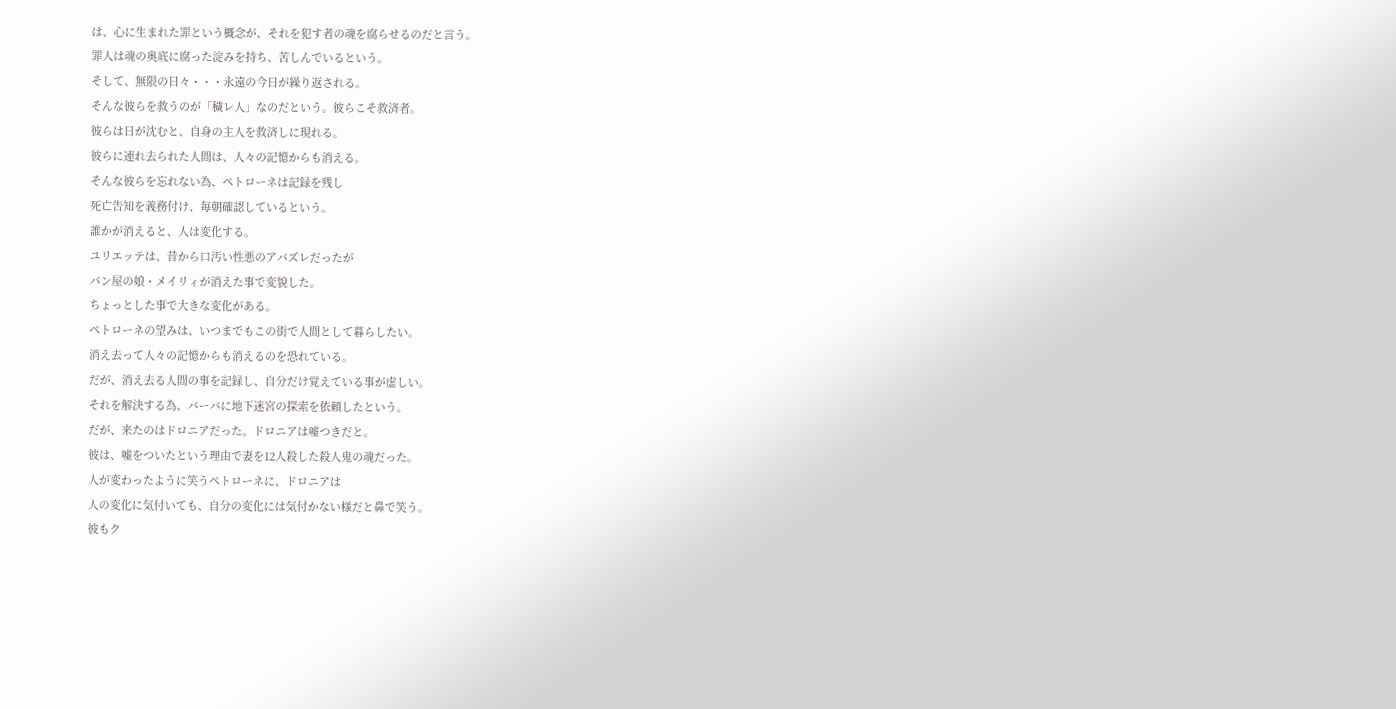は、心に生まれた罪という概念が、それを犯す者の魂を腐らせるのだと言う。
罪人は魂の奥底に腐った淀みを持ち、苦しんでいるという。
そして、無限の日々・・・永遠の今日が繰り返される。
そんな彼らを救うのが「穢レ人」なのだという。彼らこそ救済者。
彼らは日が沈むと、自身の主人を救済しに現れる。
彼らに連れ去られた人間は、人々の記憶からも消える。
そんな彼らを忘れない為、ペトローネは記録を残し
死亡告知を義務付け、毎朝確認しているという。
誰かが消えると、人は変化する。
ユリエッテは、昔から口汚い性悪のアバズレだったが
パン屋の娘・メイリィが消えた事で変貌した。
ちょっとした事で大きな変化がある。
ペトローネの望みは、いつまでもこの街で人間として暮らしたい。
消え去って人々の記憶からも消えるのを恐れている。
だが、消え去る人間の事を記録し、自分だけ覚えている事が虚しい。
それを解決する為、バーバに地下迷宮の探索を依頼したという。
だが、来たのはドロニアだった。ドロニアは嘘つきだと。
彼は、嘘をついたという理由で妻を12人殺した殺人鬼の魂だった。
人が変わったように笑うペトローネに、ドロニアは
人の変化に気付いても、自分の変化には気付かない様だと鼻で笑う。
彼もク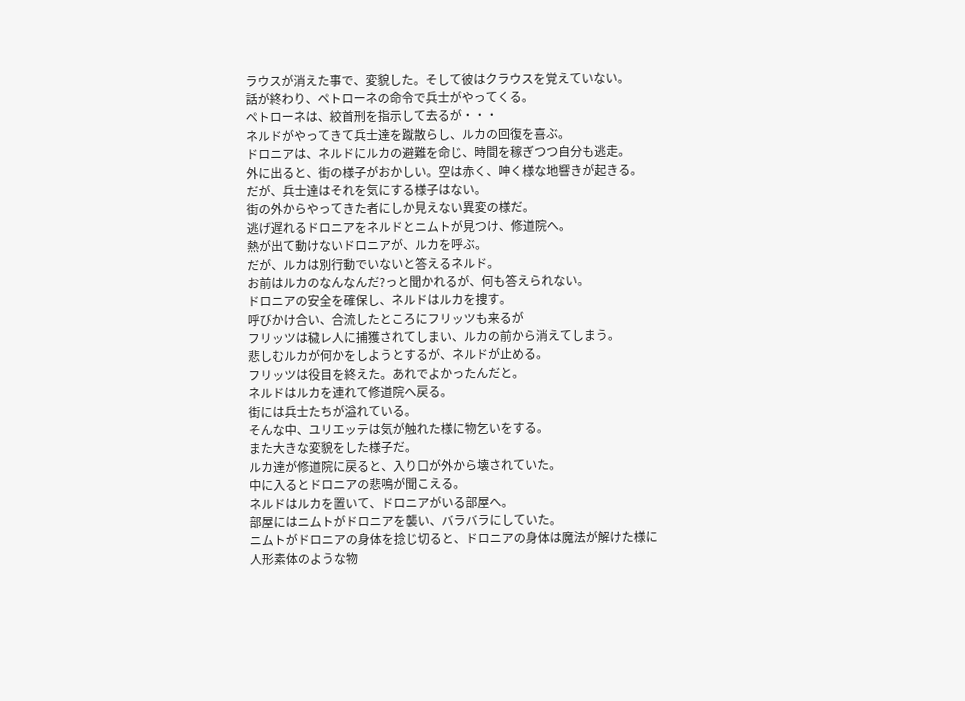ラウスが消えた事で、変貌した。そして彼はクラウスを覚えていない。
話が終わり、ペトローネの命令で兵士がやってくる。
ペトローネは、絞首刑を指示して去るが・・・
ネルドがやってきて兵士達を蹴散らし、ルカの回復を喜ぶ。
ドロニアは、ネルドにルカの避難を命じ、時間を稼ぎつつ自分も逃走。
外に出ると、街の様子がおかしい。空は赤く、呻く様な地響きが起きる。
だが、兵士達はそれを気にする様子はない。
街の外からやってきた者にしか見えない異変の様だ。
逃げ遅れるドロニアをネルドとニムトが見つけ、修道院へ。
熱が出て動けないドロニアが、ルカを呼ぶ。
だが、ルカは別行動でいないと答えるネルド。
お前はルカのなんなんだ?っと聞かれるが、何も答えられない。
ドロニアの安全を確保し、ネルドはルカを捜す。
呼びかけ合い、合流したところにフリッツも来るが
フリッツは穢レ人に捕獲されてしまい、ルカの前から消えてしまう。
悲しむルカが何かをしようとするが、ネルドが止める。
フリッツは役目を終えた。あれでよかったんだと。
ネルドはルカを連れて修道院へ戻る。
街には兵士たちが溢れている。
そんな中、ユリエッテは気が触れた様に物乞いをする。
また大きな変貌をした様子だ。
ルカ達が修道院に戻ると、入り口が外から壊されていた。
中に入るとドロニアの悲鳴が聞こえる。
ネルドはルカを置いて、ドロニアがいる部屋へ。
部屋にはニムトがドロニアを襲い、バラバラにしていた。
ニムトがドロニアの身体を捻じ切ると、ドロニアの身体は魔法が解けた様に
人形素体のような物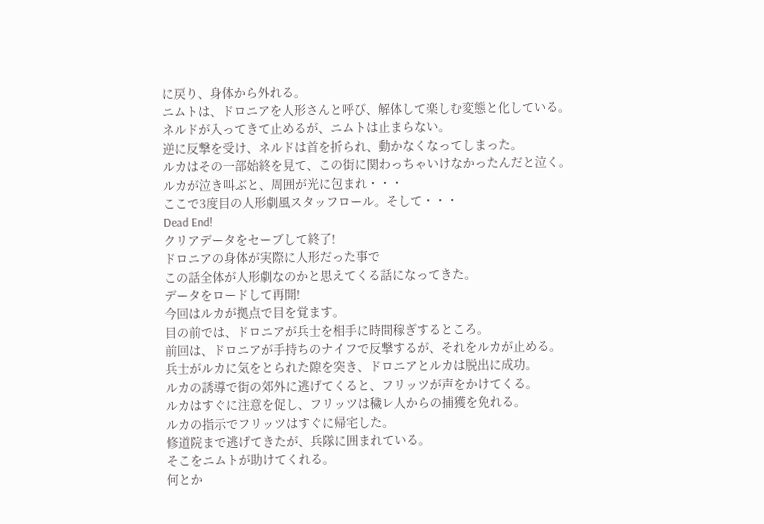に戻り、身体から外れる。
ニムトは、ドロニアを人形さんと呼び、解体して楽しむ変態と化している。
ネルドが入ってきて止めるが、ニムトは止まらない。
逆に反撃を受け、ネルドは首を折られ、動かなくなってしまった。
ルカはその一部始終を見て、この街に関わっちゃいけなかったんだと泣く。
ルカが泣き叫ぶと、周囲が光に包まれ・・・
ここで3度目の人形劇風スタッフロール。そして・・・
Dead End!
クリアデータをセーブして終了!
ドロニアの身体が実際に人形だった事で
この話全体が人形劇なのかと思えてくる話になってきた。
データをロードして再開!
今回はルカが拠点で目を覚ます。
目の前では、ドロニアが兵士を相手に時間稼ぎするところ。
前回は、ドロニアが手持ちのナイフで反撃するが、それをルカが止める。
兵士がルカに気をとられた隙を突き、ドロニアとルカは脱出に成功。
ルカの誘導で街の郊外に逃げてくると、フリッツが声をかけてくる。
ルカはすぐに注意を促し、フリッツは穢レ人からの捕獲を免れる。
ルカの指示でフリッツはすぐに帰宅した。
修道院まで逃げてきたが、兵隊に囲まれている。
そこをニムトが助けてくれる。
何とか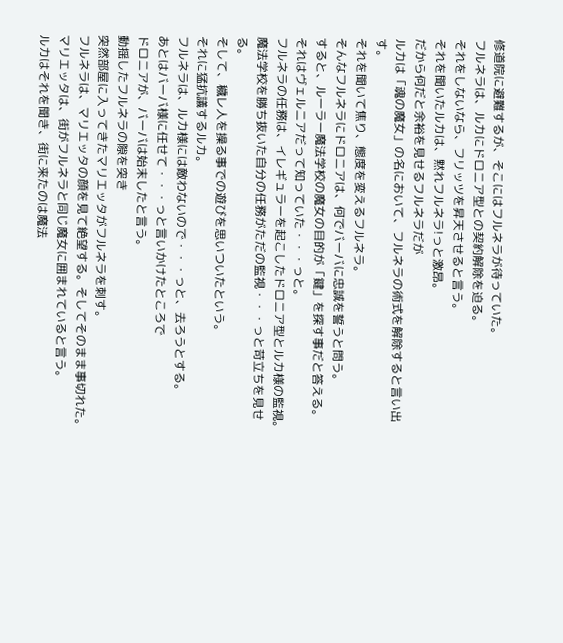修道院に避難するが、そこにはフルネラが待っていた。
フルネラは、ルカにドロニア型との契約解除を迫る。
それをしないなら、フリッツを昇天させると言う。
それを聞いたルカは、黙れフルネラ!っと激昂。
だから何だと余裕を見せるフルネラだが
ルカは「魂の魔女」の名において、フルネラの術式を解除すると言い出す。
それを聞いて焦り、態度を変えるフルネラ。
そんなフルネラにドロニアは、何でバーバに忠誠を誓うと問う。
すると、ルーラー魔法学校の魔女の目的が「鍵」を探す事だと答える。
それはヴェルニアだって知っていた・・・っと。
フルネラの任務は、イレギュラーを起こしたドロニア型とルカ様の監視。
魔法学校を勝ち抜いた自分の任務がただの監視・・・っと苛立ちを見せる。
そして、穢レ人を操る事での遊びを思いついたという。
それに猛抗議するルカ。
フルネラは、ルカ様には敵わないので・・・っと、去ろうとする。
あとはバーバ様に任せて・・・っと言いかけたところで
ドロニアが、バーバは始末したと言う。
動揺したフルネラの隙を突き
突然部屋に入ってきたマリエッタがフルネラを刺す。
フルネラは、マリエッタの顔を見て絶望する。そしてそのまま事切れた。
マリエッタは、街がフルネラと同じ魔女に囲まれていると言う。
ルカはそれを聞き、街に来たのは魔法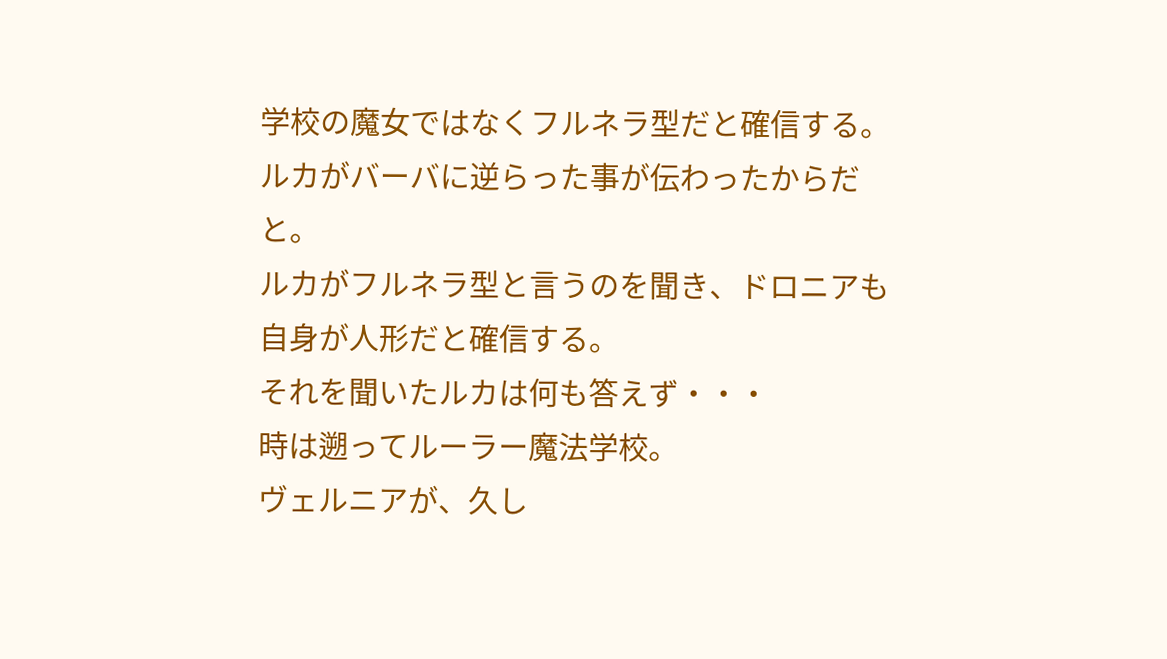学校の魔女ではなくフルネラ型だと確信する。
ルカがバーバに逆らった事が伝わったからだと。
ルカがフルネラ型と言うのを聞き、ドロニアも自身が人形だと確信する。
それを聞いたルカは何も答えず・・・
時は遡ってルーラー魔法学校。
ヴェルニアが、久し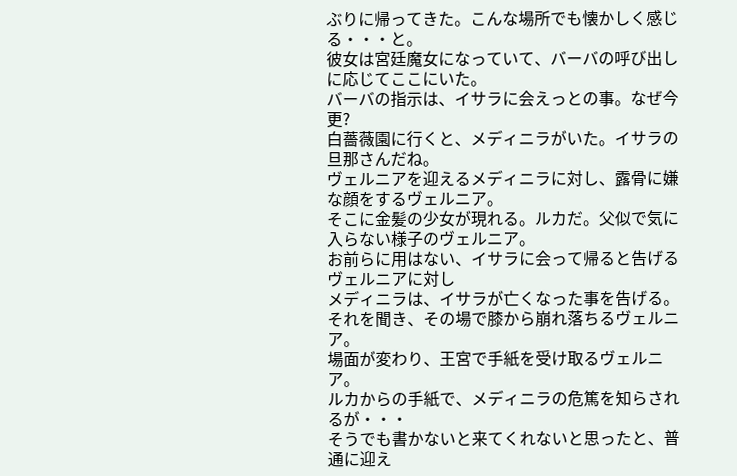ぶりに帰ってきた。こんな場所でも懐かしく感じる・・・と。
彼女は宮廷魔女になっていて、バーバの呼び出しに応じてここにいた。
バーバの指示は、イサラに会えっとの事。なぜ今更?
白薔薇園に行くと、メディニラがいた。イサラの旦那さんだね。
ヴェルニアを迎えるメディニラに対し、露骨に嫌な顔をするヴェルニア。
そこに金髪の少女が現れる。ルカだ。父似で気に入らない様子のヴェルニア。
お前らに用はない、イサラに会って帰ると告げるヴェルニアに対し
メディニラは、イサラが亡くなった事を告げる。
それを聞き、その場で膝から崩れ落ちるヴェルニア。
場面が変わり、王宮で手紙を受け取るヴェルニア。
ルカからの手紙で、メディニラの危篤を知らされるが・・・
そうでも書かないと来てくれないと思ったと、普通に迎え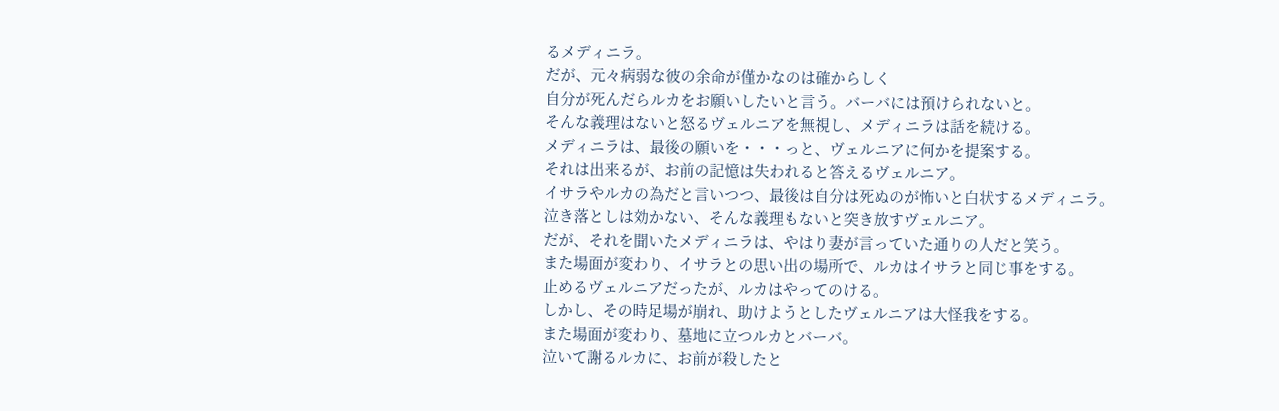るメディニラ。
だが、元々病弱な彼の余命が僅かなのは確からしく
自分が死んだらルカをお願いしたいと言う。バーバには預けられないと。
そんな義理はないと怒るヴェルニアを無視し、メディニラは話を続ける。
メディニラは、最後の願いを・・・っと、ヴェルニアに何かを提案する。
それは出来るが、お前の記憶は失われると答えるヴェルニア。
イサラやルカの為だと言いつつ、最後は自分は死ぬのが怖いと白状するメディニラ。
泣き落としは効かない、そんな義理もないと突き放すヴェルニア。
だが、それを聞いたメディニラは、やはり妻が言っていた通りの人だと笑う。
また場面が変わり、イサラとの思い出の場所で、ルカはイサラと同じ事をする。
止めるヴェルニアだったが、ルカはやってのける。
しかし、その時足場が崩れ、助けようとしたヴェルニアは大怪我をする。
また場面が変わり、墓地に立つルカとバーバ。
泣いて謝るルカに、お前が殺したと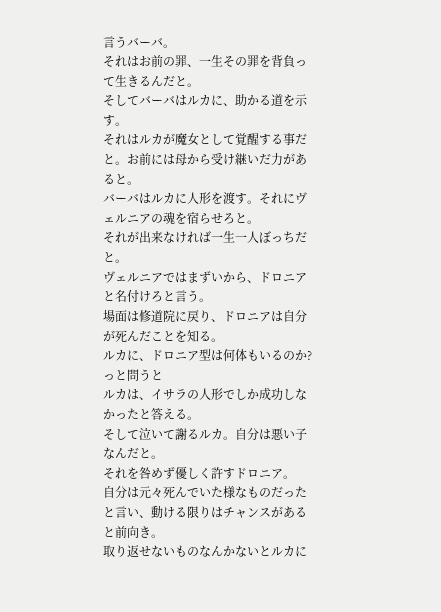言うバーバ。
それはお前の罪、一生その罪を背負って生きるんだと。
そしてバーバはルカに、助かる道を示す。
それはルカが魔女として覚醒する事だと。お前には母から受け継いだ力があると。
バーバはルカに人形を渡す。それにヴェルニアの魂を宿らせろと。
それが出来なければ一生一人ぼっちだと。
ヴェルニアではまずいから、ドロニアと名付けろと言う。
場面は修道院に戻り、ドロニアは自分が死んだことを知る。
ルカに、ドロニア型は何体もいるのか?っと問うと
ルカは、イサラの人形でしか成功しなかったと答える。
そして泣いて謝るルカ。自分は悪い子なんだと。
それを咎めず優しく許すドロニア。
自分は元々死んでいた様なものだったと言い、動ける限りはチャンスがあると前向き。
取り返せないものなんかないとルカに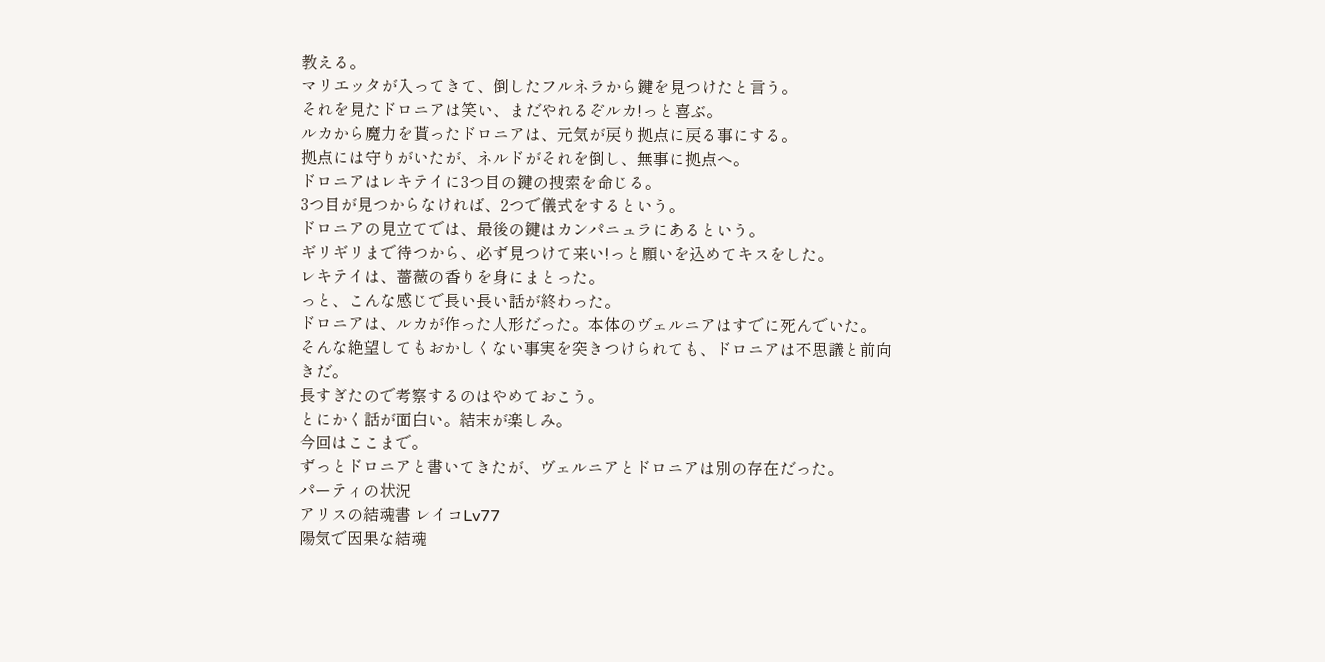教える。
マリエッタが入ってきて、倒したフルネラから鍵を見つけたと言う。
それを見たドロニアは笑い、まだやれるぞルカ!っと喜ぶ。
ルカから魔力を貰ったドロニアは、元気が戻り拠点に戻る事にする。
拠点には守りがいたが、ネルドがそれを倒し、無事に拠点へ。
ドロニアはレキテイに3つ目の鍵の捜索を命じる。
3つ目が見つからなければ、2つで儀式をするという。
ドロニアの見立てでは、最後の鍵はカンパニュラにあるという。
ギリギリまで待つから、必ず見つけて来い!っと願いを込めてキスをした。
レキテイは、薔薇の香りを身にまとった。
っと、こんな感じで長い長い話が終わった。
ドロニアは、ルカが作った人形だった。本体のヴェルニアはすでに死んでいた。
そんな絶望してもおかしくない事実を突きつけられても、ドロニアは不思議と前向きだ。
長すぎたので考察するのはやめておこう。
とにかく話が面白い。結末が楽しみ。
今回はここまで。
ずっとドロニアと書いてきたが、ヴェルニアとドロニアは別の存在だった。
パーティの状況
アリスの結魂書 レイコLv77
陽気で因果な結魂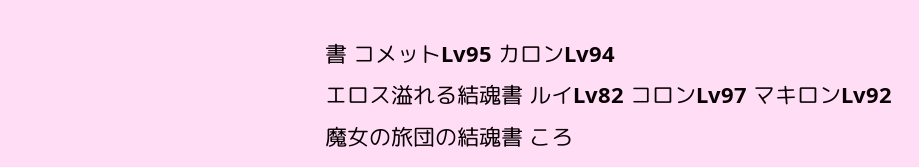書 コメットLv95 カロンLv94
エロス溢れる結魂書 ルイLv82 コロンLv97 マキロンLv92
魔女の旅団の結魂書 ころ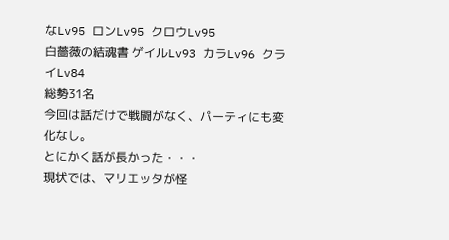なLv95 ロンLv95 クロウLv95
白薔薇の結魂書 ゲイルLv93 カラLv96 クライLv84
総勢31名
今回は話だけで戦闘がなく、パーティにも変化なし。
とにかく話が長かった・・・
現状では、マリエッタが怪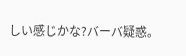しい感じかな?バーバ疑惑。